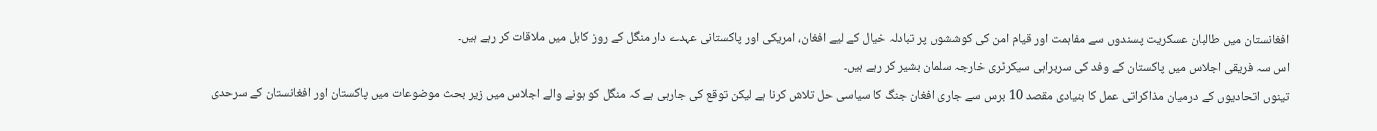افغانستان میں طالبان عسکریت پسندوں سے مفاہمت اور قیام امن کی کوششوں پر تبادلہ خیال کے لیے افغان، امریکی اور پاکستانی عہدے دار منگل کے روز کابل میں ملاقات کر رہے ہیں۔
اس سہ فریقی اجلاس میں پاکستان کے وفد کی سربراہی سیکرٹری خارجہ سلمان بشیر کر رہے ہیں۔
تینوں اتحادیوں کے درمیان مذاکراتی عمل کا بنیادی مقصد 10 برس سے جاری افغان جنگ کا سیاسی حل تلاش کرنا ہے لیکن توقع کی جارہی ہے کہ منگل کو ہونے والے اجلاس میں زیر بحث موضوعات میں پاکستان اور افغانستان کے سرحدی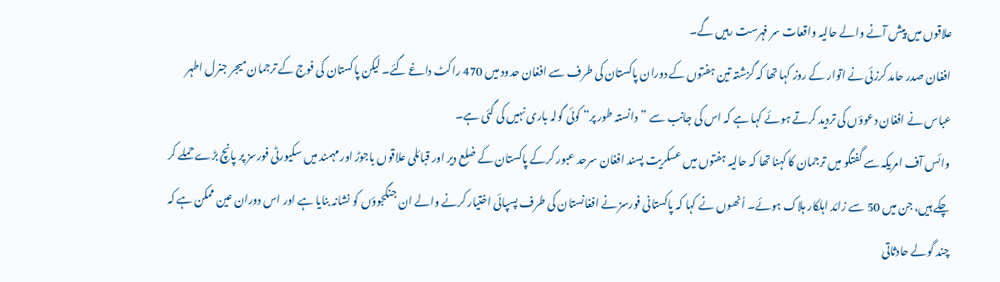علاقوں میں پیش آنے والے حالیہ واقعات سر فہرست رہیں گے۔
افغان صدر حامد کرزئی نے اتوار کے روز کہا تھا کہ گزشتہ تین ہفتوں کے دوران پاکستان کی طرف سے افغان حدود میں 470 راکٹ داغے گئے۔ لیکن پاکستان کی فوج کے ترجمان میجر جنرل اطہر عباس نے افغان دعوؤں کی تردید کرتے ہوئے کہا ہے کہ اس کی جانب سے ”دانستہ طور پر“ کوئی گولہ باری نہیں کی گئی ہے۔
وائس آف امریکہ سے گفتگو میں ترجمان کا کہنا تھا کہ حالیہ ہفتوں میں عسکریت پسند افغان سرحد عبور کرکے پاکستان کے ضلع دیر اور قبائلی علاقوں باجوڑ اور مہمند میں سکیورٹی فورسز پر پانچ بڑے حملے کر چکے ہیں، جن میں 50 سے زائد اہلکار ہلاک ہوئے۔ اُنھوں نے کہا کہ پاکستانی فورسز نے افغانستان کی طرف پسپائی اختیار کرنے والے ان جنگجوؤں کو نشانہ بنایا ہے اور اس دوران عین ممکن ہے کہ چند گولے حادثاتی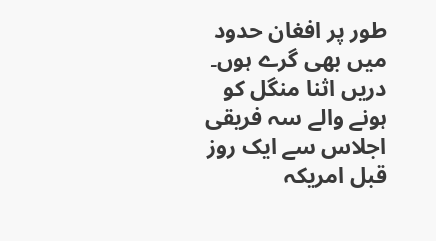طور پر افغان حدود میں بھی گرے ہوں۔
دریں اثنا منگل کو ہونے والے سہ فریقی اجلاس سے ایک روز قبل امریکہ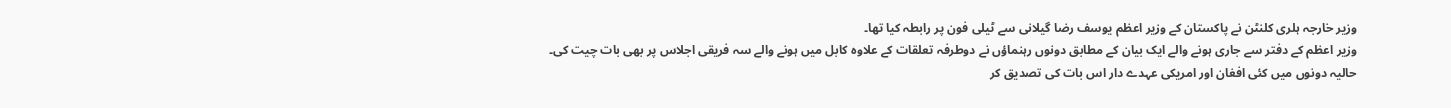وزیر خارجہ ہلری کلنٹن نے پاکستان کے وزیر اعظم یوسف رضا گیلانی سے ٹیلی فون پر رابطہ کیا تھا۔
وزیر اعظم کے دفتر سے جاری ہونے والے ایک بیان کے مطابق دونوں رہنماؤں نے دوطرفہ تعلقات کے علاوہ کابل میں ہونے والے سہ فریقی اجلاس پر بھی بات چیت کی۔
حالیہ دونوں میں کئی افغان اور امریکی عہدے دار اس بات کی تصدیق کر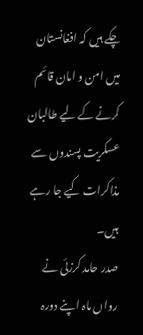چکے ہیں کہ افغانستان میں امن و امان قائم کرنے کے لیے طالبان عسکریت پسندوں سے مذاکرات کیے جا رہے ہیں۔
صدر حامد کرزئی نے رواں ماہ اپنے دورہ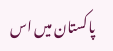پاکستان میں اس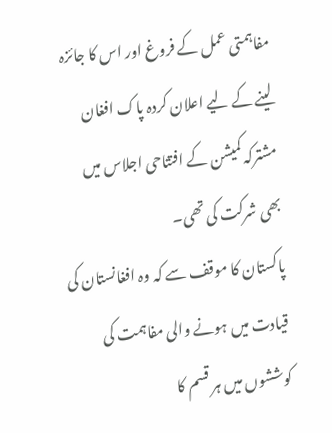مفاہمتی عمل کے فروغ اور اس کا جائزہ لینے کے لیے اعلان کردہ پاک افغان مشترکہ کمیشن کے افتتاحی اجلاس میں بھی شرکت کی تھی۔
پاکستان کا موقف سے کہ وہ افغانستان کی قیادت میں ہونے والی مفاہمت کی کوششوں میں ہر قسم کا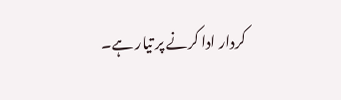کردار ادا کرنے پر تیار ہے۔